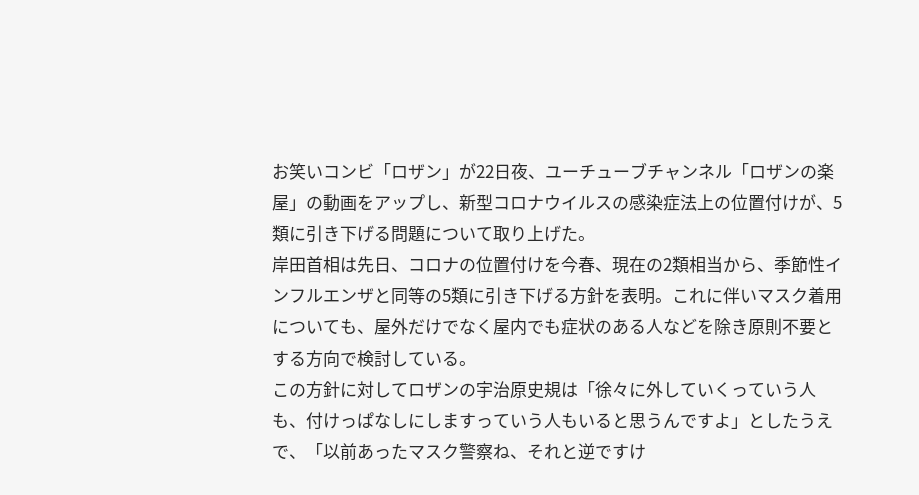お笑いコンビ「ロザン」が22日夜、ユーチューブチャンネル「ロザンの楽屋」の動画をアップし、新型コロナウイルスの感染症法上の位置付けが、5類に引き下げる問題について取り上げた。
岸田首相は先日、コロナの位置付けを今春、現在の2類相当から、季節性インフルエンザと同等の5類に引き下げる方針を表明。これに伴いマスク着用についても、屋外だけでなく屋内でも症状のある人などを除き原則不要とする方向で検討している。
この方針に対してロザンの宇治原史規は「徐々に外していくっていう人も、付けっぱなしにしますっていう人もいると思うんですよ」としたうえで、「以前あったマスク警察ね、それと逆ですけ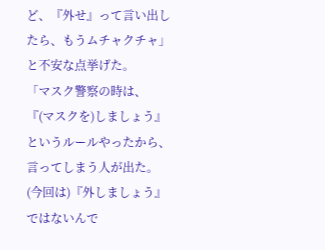ど、『外せ』って言い出したら、もうムチャクチャ」と不安な点挙げた。
「マスク警察の時は、『(マスクを)しましょう』というルールやったから、言ってしまう人が出た。(今回は)『外しましょう』ではないんで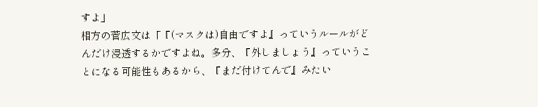すよ」
相方の菅広文は「『(マスクは)自由ですよ』っていうルールがどんだけ浸透するかですよね。多分、『外しましょう』っていうことになる可能性もあるから、『まだ付けてんで』みたい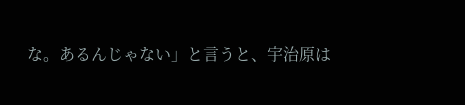な。あるんじゃない」と言うと、宇治原は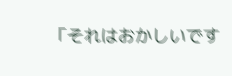「それはおかしいです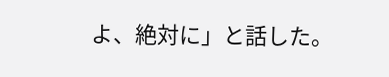よ、絶対に」と話した。